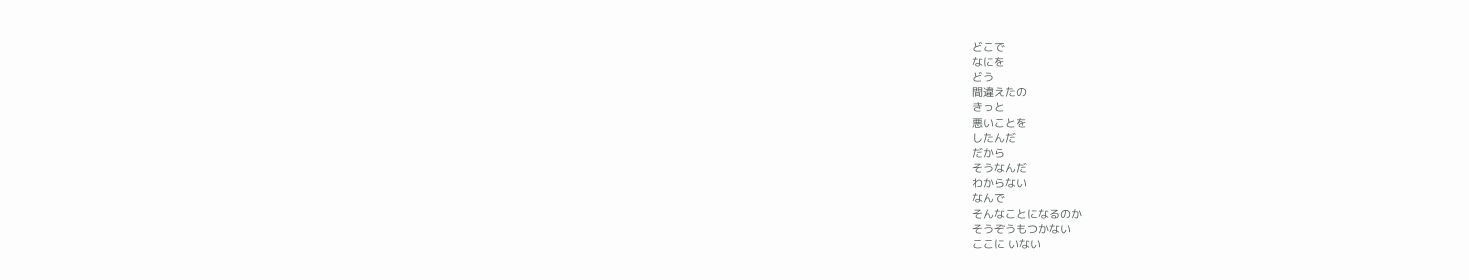どこで
なにを
どう
間違えたの
きっと
悪いことを
したんだ
だから
そうなんだ
わからない
なんで
そんなことになるのか
そうぞうもつかない
ここに いない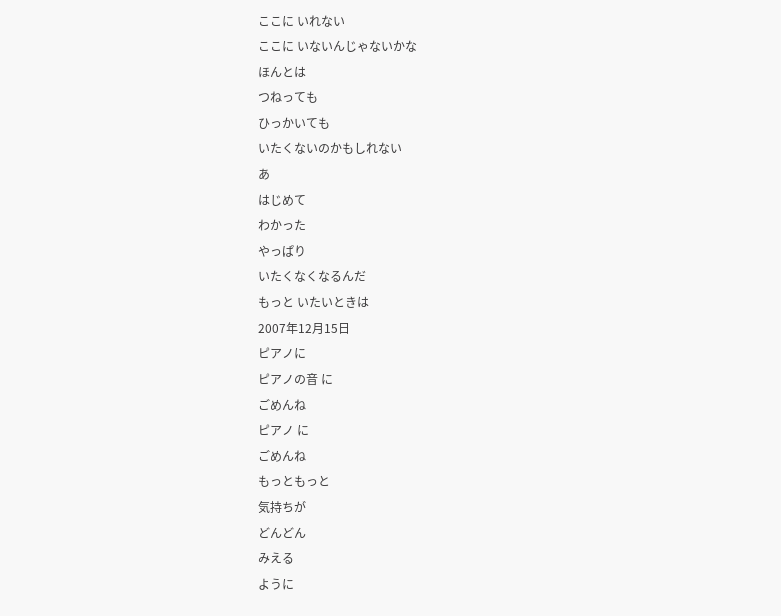ここに いれない
ここに いないんじゃないかな
ほんとは
つねっても
ひっかいても
いたくないのかもしれない
あ
はじめて
わかった
やっぱり
いたくなくなるんだ
もっと いたいときは
2007年12月15日
ピアノに
ピアノの音 に
ごめんね
ピアノ に
ごめんね
もっともっと
気持ちが
どんどん
みえる
ように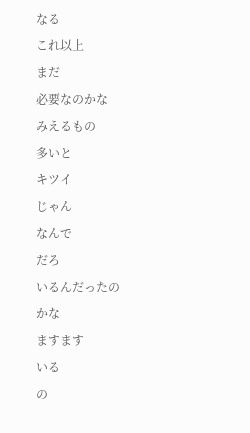なる
これ以上
まだ
必要なのかな
みえるもの
多いと
キツイ
じゃん
なんで
だろ
いるんだったの
かな
ますます
いる
の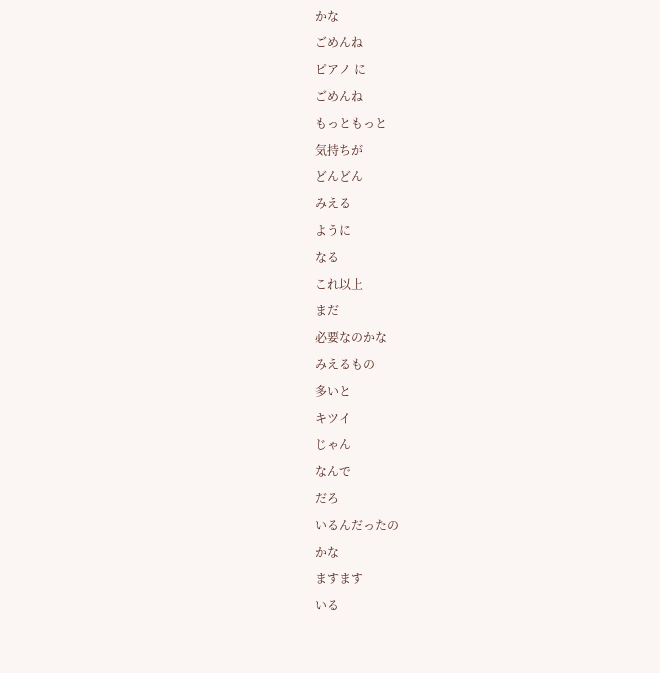かな
ごめんね
ピアノ に
ごめんね
もっともっと
気持ちが
どんどん
みえる
ように
なる
これ以上
まだ
必要なのかな
みえるもの
多いと
キツイ
じゃん
なんで
だろ
いるんだったの
かな
ますます
いる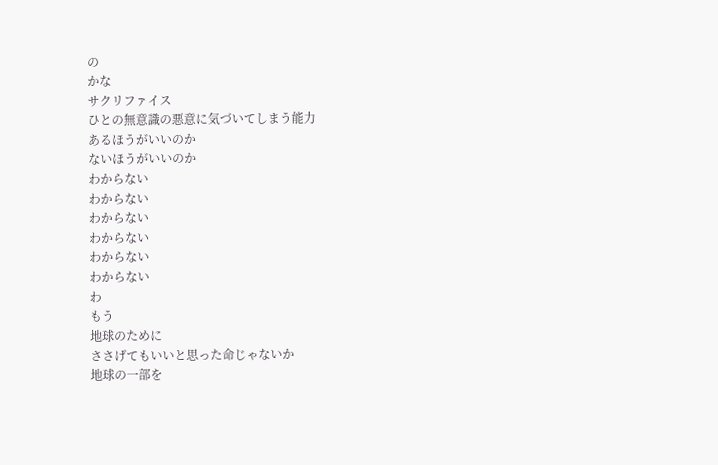の
かな
サクリファイス
ひとの無意識の悪意に気づいてしまう能力
あるほうがいいのか
ないほうがいいのか
わからない
わからない
わからない
わからない
わからない
わからない
わ
もう
地球のために
ささげてもいいと思った命じゃないか
地球の一部を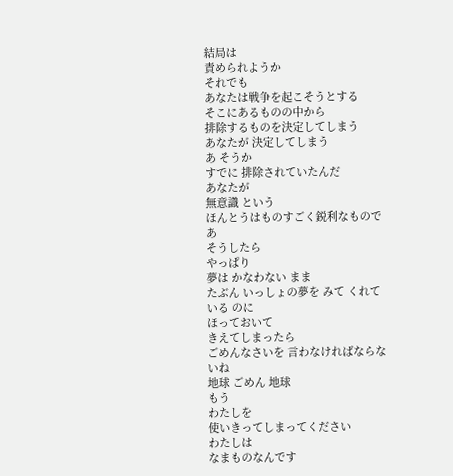結局は
責められようか
それでも
あなたは戦争を起こそうとする
そこにあるものの中から
排除するものを決定してしまう
あなたが 決定してしまう
あ そうか
すでに 排除されていたんだ
あなたが
無意識 という
ほんとうはものすごく鋭利なもので
あ
そうしたら
やっぱり
夢は かなわない まま
たぶん いっしょの夢を みて くれている のに
ほっておいて
きえてしまったら
ごめんなさいを 言わなければならないね
地球 ごめん 地球
もう
わたしを
使いきってしまってください
わたしは
なまものなんです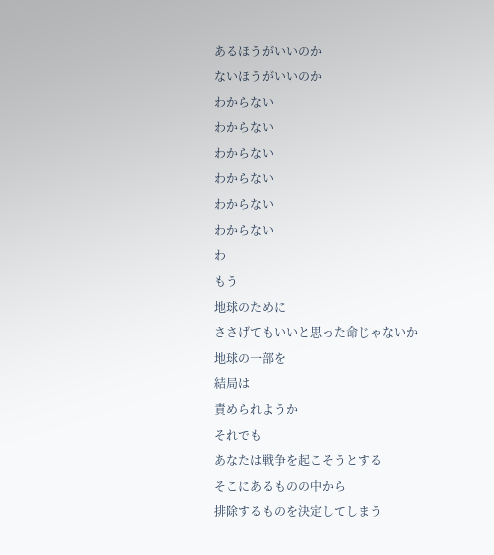あるほうがいいのか
ないほうがいいのか
わからない
わからない
わからない
わからない
わからない
わからない
わ
もう
地球のために
ささげてもいいと思った命じゃないか
地球の一部を
結局は
責められようか
それでも
あなたは戦争を起こそうとする
そこにあるものの中から
排除するものを決定してしまう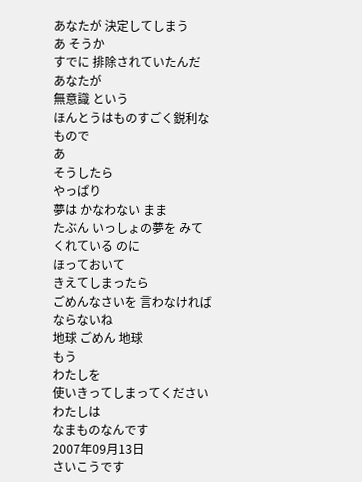あなたが 決定してしまう
あ そうか
すでに 排除されていたんだ
あなたが
無意識 という
ほんとうはものすごく鋭利なもので
あ
そうしたら
やっぱり
夢は かなわない まま
たぶん いっしょの夢を みて くれている のに
ほっておいて
きえてしまったら
ごめんなさいを 言わなければならないね
地球 ごめん 地球
もう
わたしを
使いきってしまってください
わたしは
なまものなんです
2007年09月13日
さいこうです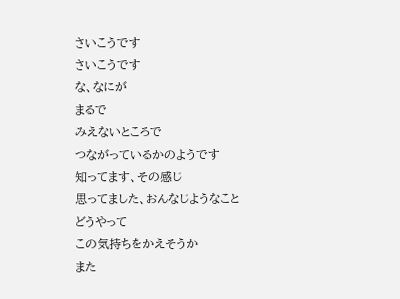さいこうです
さいこうです
な、なにが
まるで
みえないところで
つながっているかのようです
知ってます、その感じ
思ってました、おんなじようなこと
どうやって
この気持ちをかえそうか
また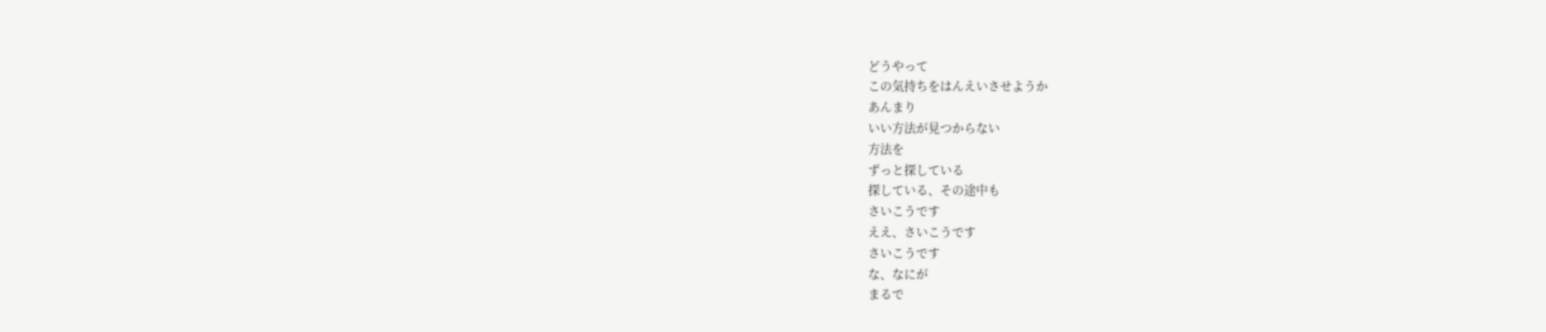どうやって
この気持ちをはんえいさせようか
あんまり
いい方法が見つからない
方法を
ずっと探している
探している、その途中も
さいこうです
ええ、さいこうです
さいこうです
な、なにが
まるで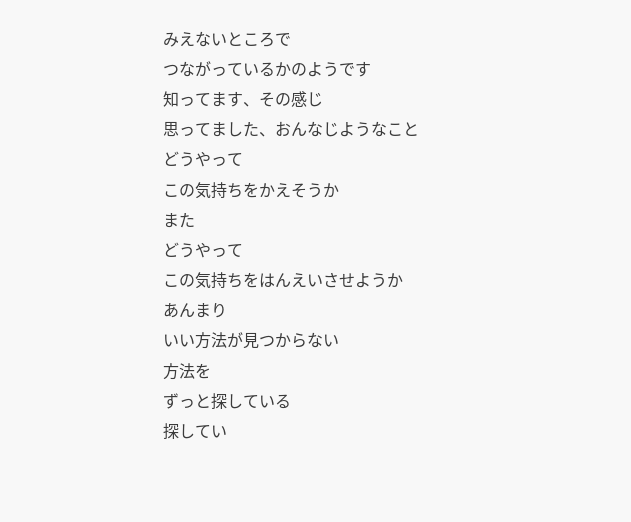みえないところで
つながっているかのようです
知ってます、その感じ
思ってました、おんなじようなこと
どうやって
この気持ちをかえそうか
また
どうやって
この気持ちをはんえいさせようか
あんまり
いい方法が見つからない
方法を
ずっと探している
探してい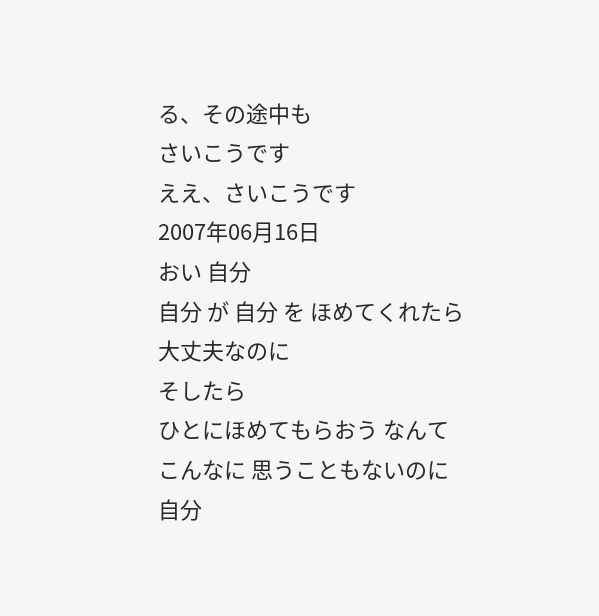る、その途中も
さいこうです
ええ、さいこうです
2007年06月16日
おい 自分
自分 が 自分 を ほめてくれたら
大丈夫なのに
そしたら
ひとにほめてもらおう なんて
こんなに 思うこともないのに
自分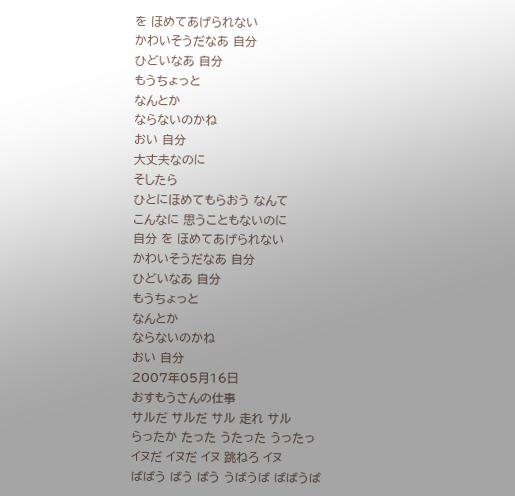を ほめてあげられない
かわいそうだなあ 自分
ひどいなあ 自分
もうちょっと
なんとか
ならないのかね
おい 自分
大丈夫なのに
そしたら
ひとにほめてもらおう なんて
こんなに 思うこともないのに
自分 を ほめてあげられない
かわいそうだなあ 自分
ひどいなあ 自分
もうちょっと
なんとか
ならないのかね
おい 自分
2007年05月16日
おすもうさんの仕事
サルだ サルだ サル 走れ サル
らったか たった うたった うったっ
イヌだ イヌだ イヌ 跳ねろ イヌ
ばばう ばう ばう うばうば ばばうば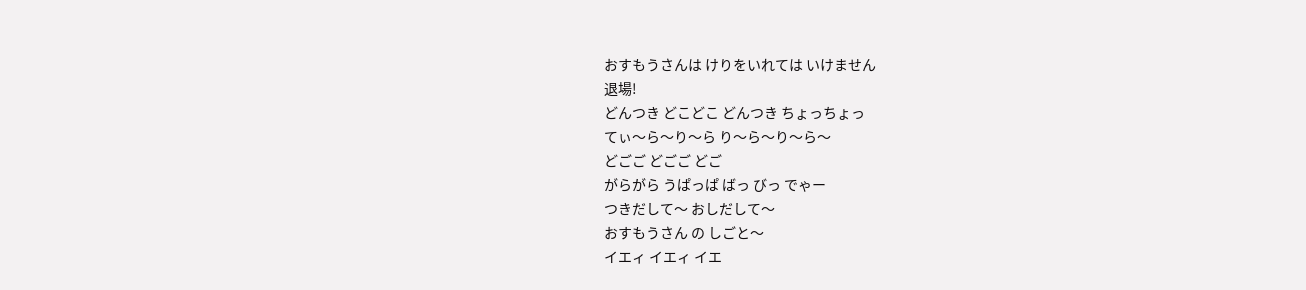おすもうさんは けりをいれては いけません
退場!
どんつき どこどこ どんつき ちょっちょっ
てぃ〜ら〜り〜ら り〜ら〜り〜ら〜
どごご どごご どご
がらがら うぱっぱ ばっ びっ でゃー
つきだして〜 おしだして〜
おすもうさん の しごと〜
イエィ イエィ イエ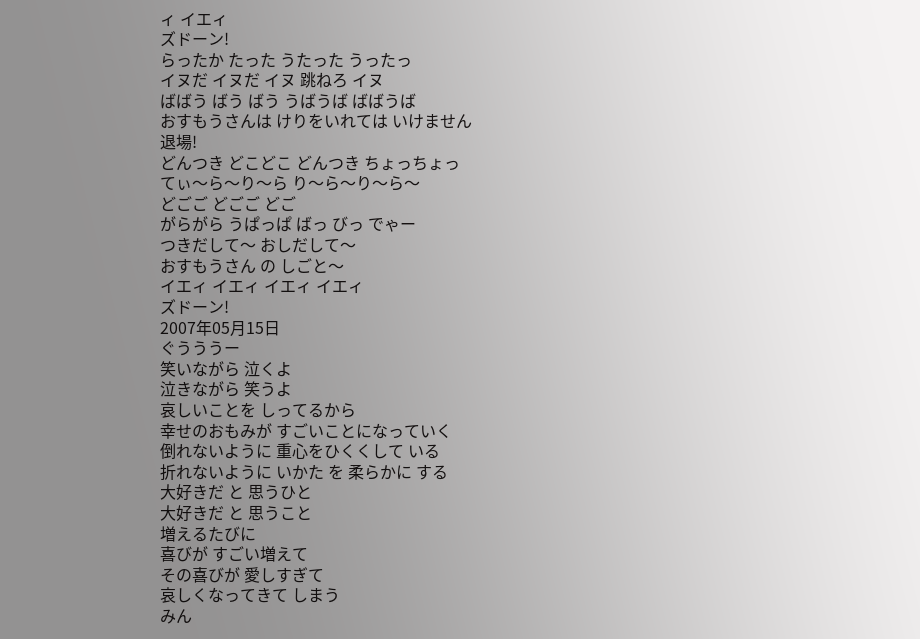ィ イエィ
ズドーン!
らったか たった うたった うったっ
イヌだ イヌだ イヌ 跳ねろ イヌ
ばばう ばう ばう うばうば ばばうば
おすもうさんは けりをいれては いけません
退場!
どんつき どこどこ どんつき ちょっちょっ
てぃ〜ら〜り〜ら り〜ら〜り〜ら〜
どごご どごご どご
がらがら うぱっぱ ばっ びっ でゃー
つきだして〜 おしだして〜
おすもうさん の しごと〜
イエィ イエィ イエィ イエィ
ズドーン!
2007年05月15日
ぐうううー
笑いながら 泣くよ
泣きながら 笑うよ
哀しいことを しってるから
幸せのおもみが すごいことになっていく
倒れないように 重心をひくくして いる
折れないように いかた を 柔らかに する
大好きだ と 思うひと
大好きだ と 思うこと
増えるたびに
喜びが すごい増えて
その喜びが 愛しすぎて
哀しくなってきて しまう
みん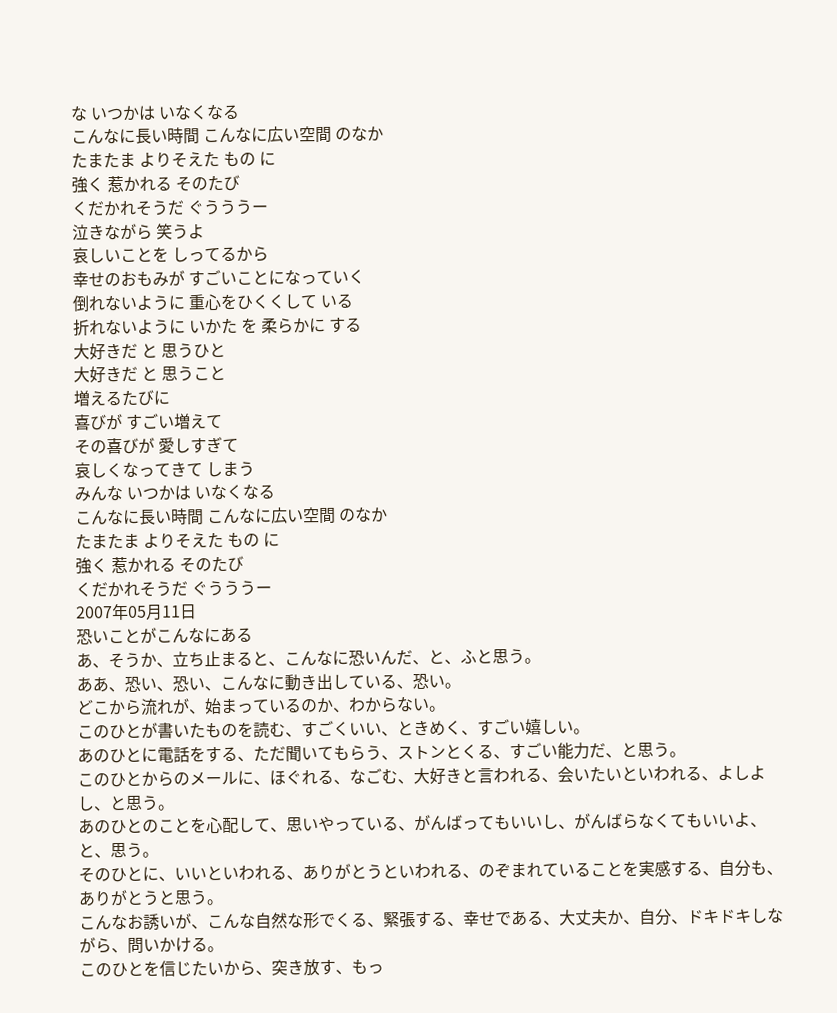な いつかは いなくなる
こんなに長い時間 こんなに広い空間 のなか
たまたま よりそえた もの に
強く 惹かれる そのたび
くだかれそうだ ぐうううー
泣きながら 笑うよ
哀しいことを しってるから
幸せのおもみが すごいことになっていく
倒れないように 重心をひくくして いる
折れないように いかた を 柔らかに する
大好きだ と 思うひと
大好きだ と 思うこと
増えるたびに
喜びが すごい増えて
その喜びが 愛しすぎて
哀しくなってきて しまう
みんな いつかは いなくなる
こんなに長い時間 こんなに広い空間 のなか
たまたま よりそえた もの に
強く 惹かれる そのたび
くだかれそうだ ぐうううー
2007年05月11日
恐いことがこんなにある
あ、そうか、立ち止まると、こんなに恐いんだ、と、ふと思う。
ああ、恐い、恐い、こんなに動き出している、恐い。
どこから流れが、始まっているのか、わからない。
このひとが書いたものを読む、すごくいい、ときめく、すごい嬉しい。
あのひとに電話をする、ただ聞いてもらう、ストンとくる、すごい能力だ、と思う。
このひとからのメールに、ほぐれる、なごむ、大好きと言われる、会いたいといわれる、よしよし、と思う。
あのひとのことを心配して、思いやっている、がんばってもいいし、がんばらなくてもいいよ、と、思う。
そのひとに、いいといわれる、ありがとうといわれる、のぞまれていることを実感する、自分も、ありがとうと思う。
こんなお誘いが、こんな自然な形でくる、緊張する、幸せである、大丈夫か、自分、ドキドキしながら、問いかける。
このひとを信じたいから、突き放す、もっ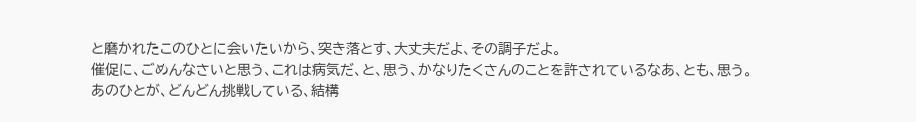と磨かれたこのひとに会いたいから、突き落とす、大丈夫だよ、その調子だよ。
催促に、ごめんなさいと思う、これは病気だ、と、思う、かなりたくさんのことを許されているなあ、とも、思う。
あのひとが、どんどん挑戦している、結構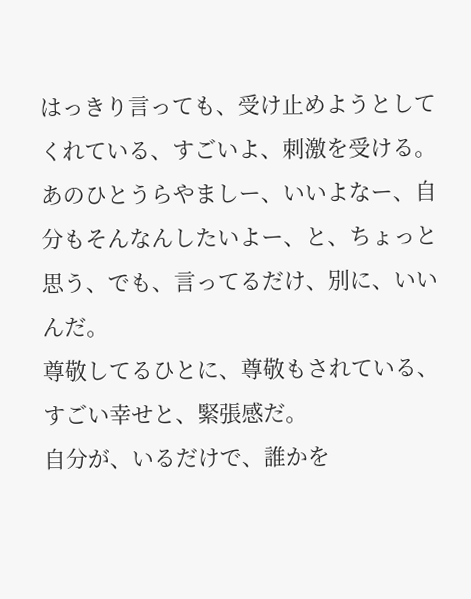はっきり言っても、受け止めようとしてくれている、すごいよ、刺激を受ける。
あのひとうらやましー、いいよなー、自分もそんなんしたいよー、と、ちょっと思う、でも、言ってるだけ、別に、いいんだ。
尊敬してるひとに、尊敬もされている、すごい幸せと、緊張感だ。
自分が、いるだけで、誰かを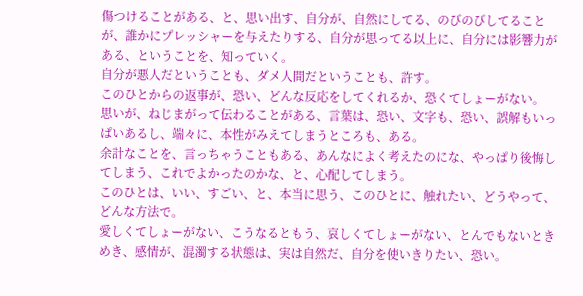傷つけることがある、と、思い出す、自分が、自然にしてる、のびのびしてることが、誰かにプレッシャーを与えたりする、自分が思ってる以上に、自分には影響力がある、ということを、知っていく。
自分が悪人だということも、ダメ人間だということも、許す。
このひとからの返事が、恐い、どんな反応をしてくれるか、恐くてしょーがない。
思いが、ねじまがって伝わることがある、言葉は、恐い、文字も、恐い、誤解もいっぱいあるし、端々に、本性がみえてしまうところも、ある。
余計なことを、言っちゃうこともある、あんなによく考えたのにな、やっぱり後悔してしまう、これでよかったのかな、と、心配してしまう。
このひとは、いい、すごい、と、本当に思う、このひとに、触れたい、どうやって、どんな方法で。
愛しくてしょーがない、こうなるともう、哀しくてしょーがない、とんでもないときめき、感情が、混濁する状態は、実は自然だ、自分を使いきりたい、恐い。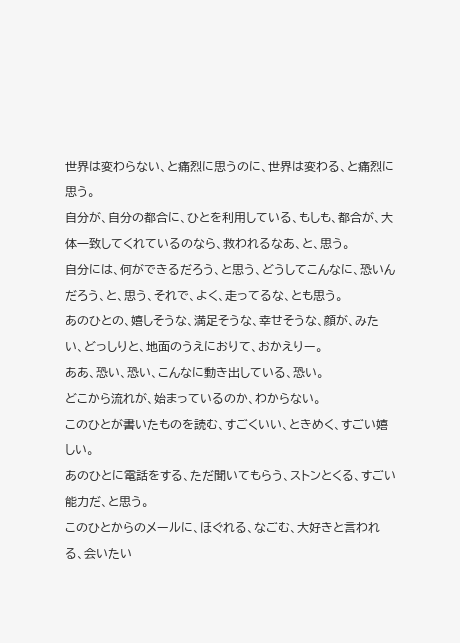世界は変わらない、と痛烈に思うのに、世界は変わる、と痛烈に思う。
自分が、自分の都合に、ひとを利用している、もしも、都合が、大体一致してくれているのなら、救われるなあ、と、思う。
自分には、何ができるだろう、と思う、どうしてこんなに、恐いんだろう、と、思う、それで、よく、走ってるな、とも思う。
あのひとの、嬉しそうな、満足そうな、幸せそうな、顔が、みたい、どっしりと、地面のうえにおりて、おかえりー。
ああ、恐い、恐い、こんなに動き出している、恐い。
どこから流れが、始まっているのか、わからない。
このひとが書いたものを読む、すごくいい、ときめく、すごい嬉しい。
あのひとに電話をする、ただ聞いてもらう、ストンとくる、すごい能力だ、と思う。
このひとからのメールに、ほぐれる、なごむ、大好きと言われる、会いたい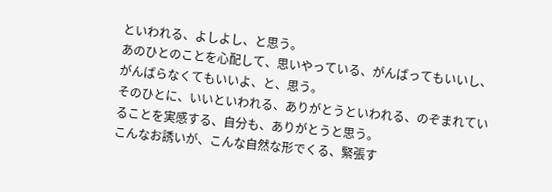といわれる、よしよし、と思う。
あのひとのことを心配して、思いやっている、がんばってもいいし、がんばらなくてもいいよ、と、思う。
そのひとに、いいといわれる、ありがとうといわれる、のぞまれていることを実感する、自分も、ありがとうと思う。
こんなお誘いが、こんな自然な形でくる、緊張す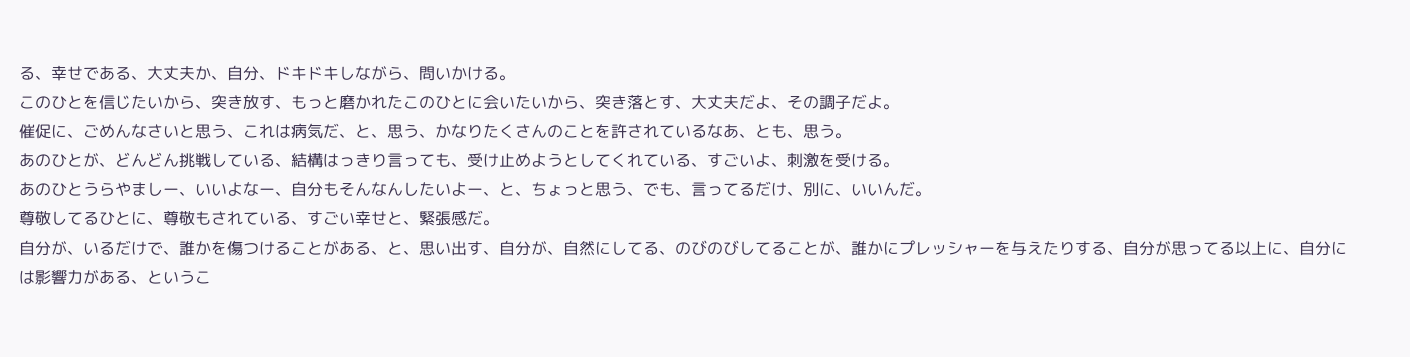る、幸せである、大丈夫か、自分、ドキドキしながら、問いかける。
このひとを信じたいから、突き放す、もっと磨かれたこのひとに会いたいから、突き落とす、大丈夫だよ、その調子だよ。
催促に、ごめんなさいと思う、これは病気だ、と、思う、かなりたくさんのことを許されているなあ、とも、思う。
あのひとが、どんどん挑戦している、結構はっきり言っても、受け止めようとしてくれている、すごいよ、刺激を受ける。
あのひとうらやましー、いいよなー、自分もそんなんしたいよー、と、ちょっと思う、でも、言ってるだけ、別に、いいんだ。
尊敬してるひとに、尊敬もされている、すごい幸せと、緊張感だ。
自分が、いるだけで、誰かを傷つけることがある、と、思い出す、自分が、自然にしてる、のびのびしてることが、誰かにプレッシャーを与えたりする、自分が思ってる以上に、自分には影響力がある、というこ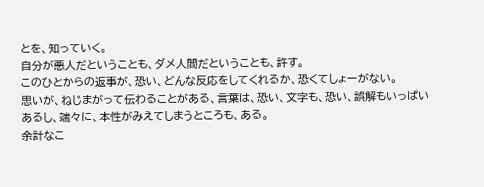とを、知っていく。
自分が悪人だということも、ダメ人間だということも、許す。
このひとからの返事が、恐い、どんな反応をしてくれるか、恐くてしょーがない。
思いが、ねじまがって伝わることがある、言葉は、恐い、文字も、恐い、誤解もいっぱいあるし、端々に、本性がみえてしまうところも、ある。
余計なこ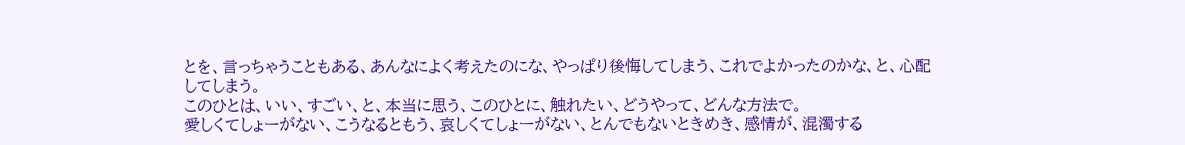とを、言っちゃうこともある、あんなによく考えたのにな、やっぱり後悔してしまう、これでよかったのかな、と、心配してしまう。
このひとは、いい、すごい、と、本当に思う、このひとに、触れたい、どうやって、どんな方法で。
愛しくてしょーがない、こうなるともう、哀しくてしょーがない、とんでもないときめき、感情が、混濁する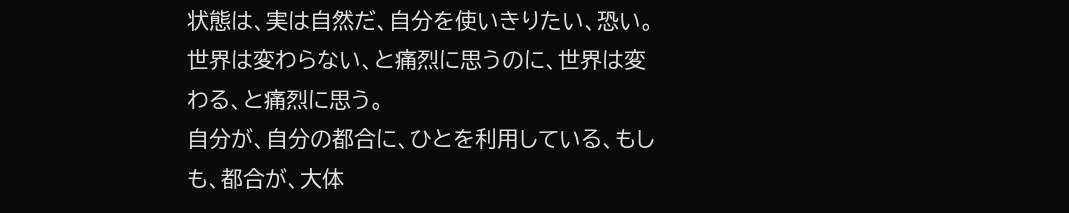状態は、実は自然だ、自分を使いきりたい、恐い。
世界は変わらない、と痛烈に思うのに、世界は変わる、と痛烈に思う。
自分が、自分の都合に、ひとを利用している、もしも、都合が、大体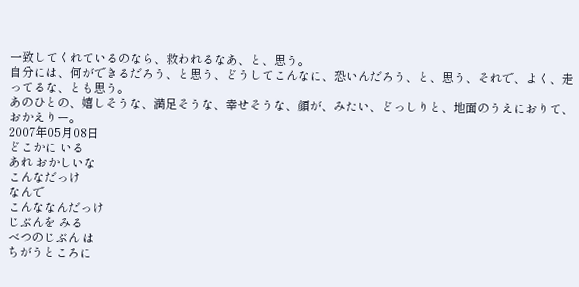一致してくれているのなら、救われるなあ、と、思う。
自分には、何ができるだろう、と思う、どうしてこんなに、恐いんだろう、と、思う、それで、よく、走ってるな、とも思う。
あのひとの、嬉しそうな、満足そうな、幸せそうな、顔が、みたい、どっしりと、地面のうえにおりて、おかえりー。
2007年05月08日
どこかに いる
あれ おかしいな
こんなだっけ
なんで
こんななんだっけ
じぶんを みる
べつのじぶん は
ちがうところに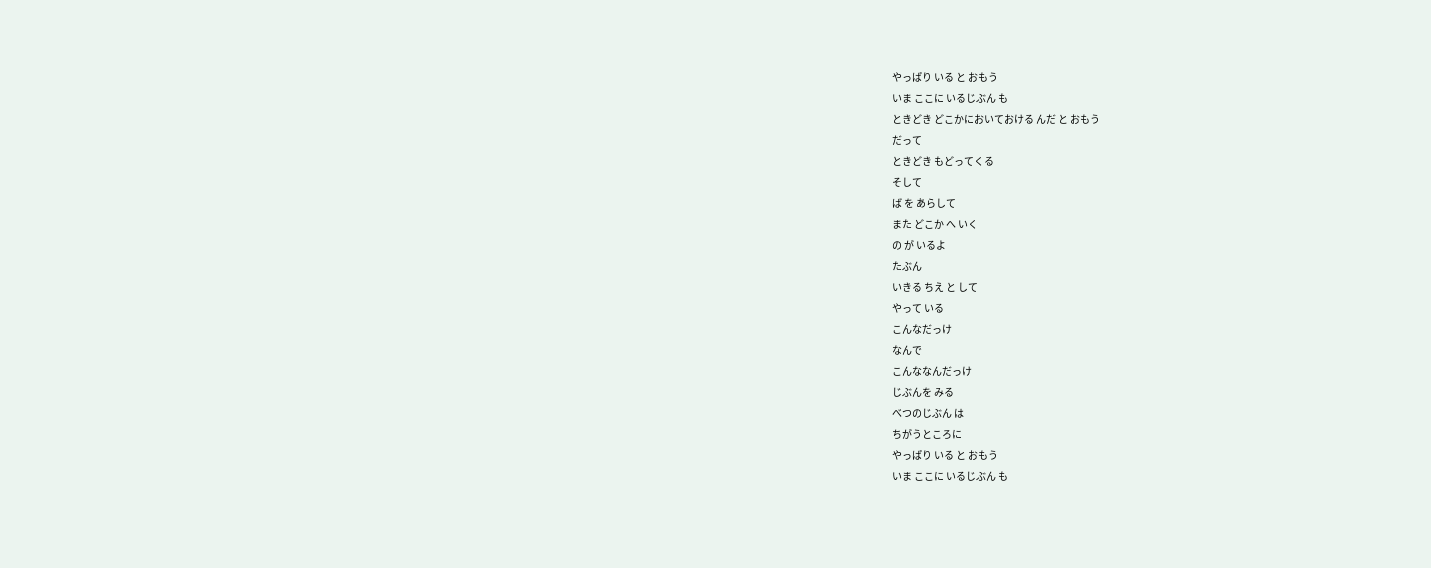やっぱり いる と おもう
いま ここに いるじぶん も
ときどき どこかにおいておける んだ と おもう
だって
ときどき もどってくる
そして
ば を あらして
また どこか へ いく
の が いるよ
たぶん
いきる ちえ と して
やって いる
こんなだっけ
なんで
こんななんだっけ
じぶんを みる
べつのじぶん は
ちがうところに
やっぱり いる と おもう
いま ここに いるじぶん も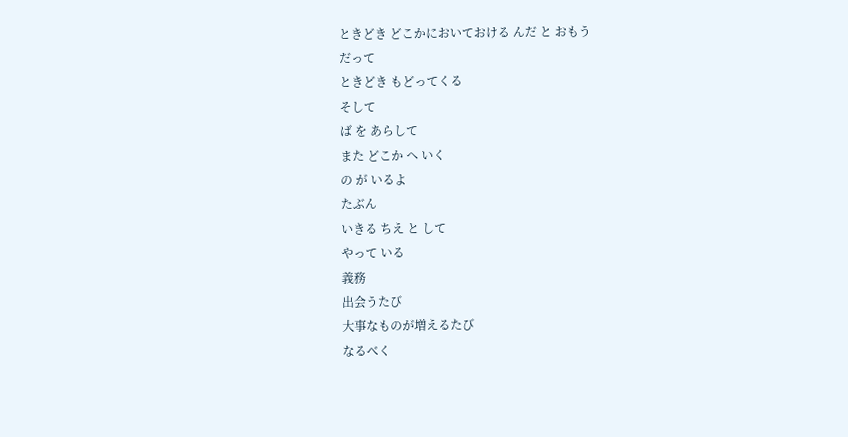ときどき どこかにおいておける んだ と おもう
だって
ときどき もどってくる
そして
ば を あらして
また どこか へ いく
の が いるよ
たぶん
いきる ちえ と して
やって いる
義務
出会うたび
大事なものが増えるたび
なるべく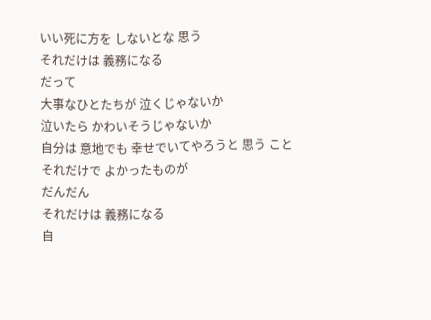いい死に方を しないとな 思う
それだけは 義務になる
だって
大事なひとたちが 泣くじゃないか
泣いたら かわいそうじゃないか
自分は 意地でも 幸せでいてやろうと 思う こと
それだけで よかったものが
だんだん
それだけは 義務になる
自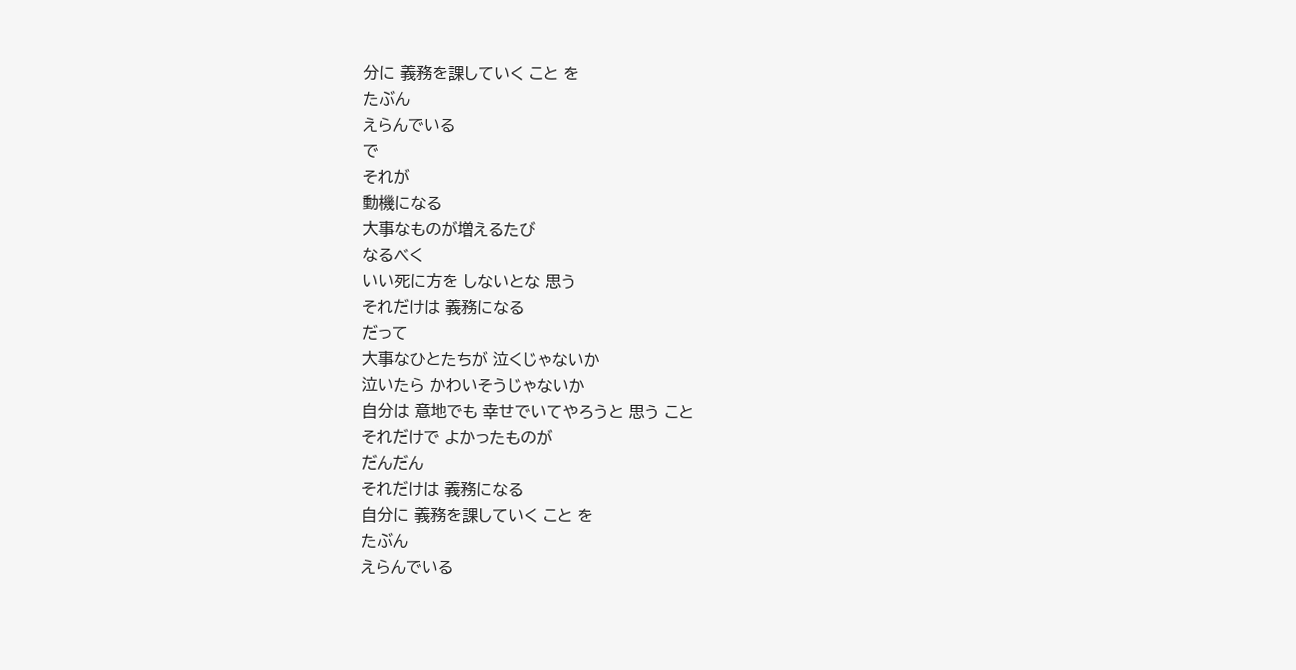分に 義務を課していく こと を
たぶん
えらんでいる
で
それが
動機になる
大事なものが増えるたび
なるべく
いい死に方を しないとな 思う
それだけは 義務になる
だって
大事なひとたちが 泣くじゃないか
泣いたら かわいそうじゃないか
自分は 意地でも 幸せでいてやろうと 思う こと
それだけで よかったものが
だんだん
それだけは 義務になる
自分に 義務を課していく こと を
たぶん
えらんでいる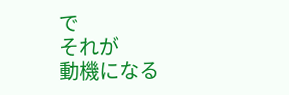で
それが
動機になる